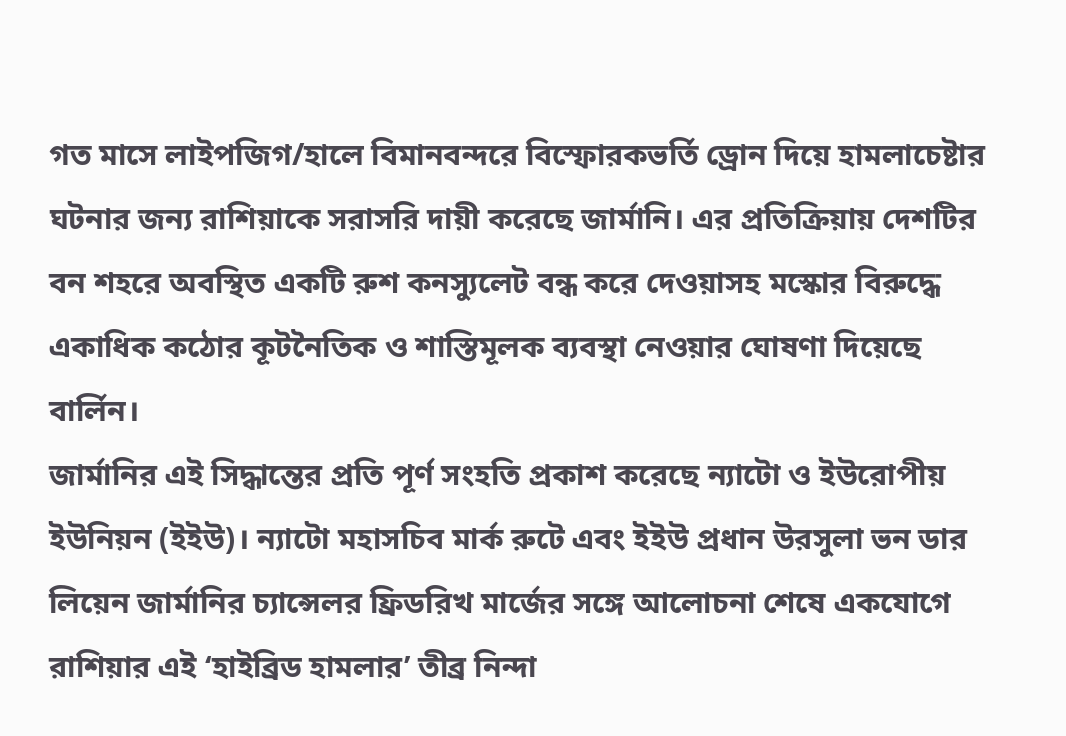গত মাসে লাইপজিগ/হালে বিমানবন্দরে বিস্ফোরকভর্তি ড্রোন দিয়ে হামলাচেষ্টার ঘটনার জন্য রাশিয়াকে সরাসরি দায়ী করেছে জার্মানি। এর প্রতিক্রিয়ায় দেশটির বন শহরে অবস্থিত একটি রুশ কনস্যুলেট বন্ধ করে দেওয়াসহ মস্কোর বিরুদ্ধে একাধিক কঠোর কূটনৈতিক ও শাস্তিমূলক ব্যবস্থা নেওয়ার ঘোষণা দিয়েছে বার্লিন।
জার্মানির এই সিদ্ধান্তের প্রতি পূর্ণ সংহতি প্রকাশ করেছে ন্যাটো ও ইউরোপীয় ইউনিয়ন (ইইউ)। ন্যাটো মহাসচিব মার্ক রুটে এবং ইইউ প্রধান উরসুলা ভন ডার লিয়েন জার্মানির চ্যান্সেলর ফ্রিডরিখ মার্জের সঙ্গে আলোচনা শেষে একযোগে রাশিয়ার এই ‘হাইব্রিড হামলার’ তীব্র নিন্দা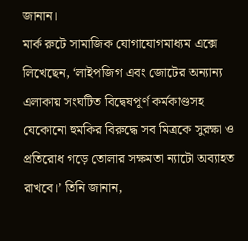জানান।
মার্ক রুটে সামাজিক যোগাযোগমাধ্যম এক্সে লিখেছেন, ‘লাইপজিগ এবং জোটের অন্যান্য এলাকায় সংঘটিত বিদ্বেষপূর্ণ কর্মকাণ্ডসহ যেকোনো হুমকির বিরুদ্ধে সব মিত্রকে সুরক্ষা ও প্রতিরোধ গড়ে তোলার সক্ষমতা ন্যাটো অব্যাহত রাখবে।’ তিনি জানান,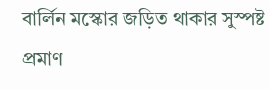বার্লিন মস্কোর জড়িত থাকার সুস্পষ্ট প্রমাণ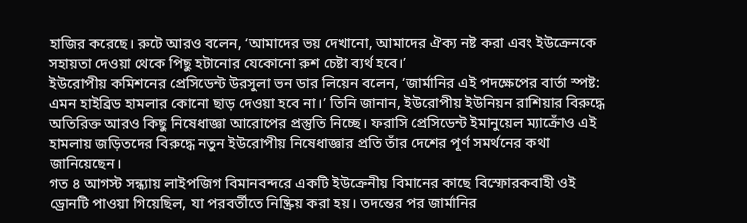হাজির করেছে। রুটে আরও বলেন, ‘আমাদের ভয় দেখানো, আমাদের ঐক্য নষ্ট করা এবং ইউক্রেনকে সহায়তা দেওয়া থেকে পিছু হটানোর যেকোনো রুশ চেষ্টা ব্যর্থ হবে।’
ইউরোপীয় কমিশনের প্রেসিডেন্ট উরসুলা ভন ডার লিয়েন বলেন, ‘জার্মানির এই পদক্ষেপের বার্তা স্পষ্ট: এমন হাইব্রিড হামলার কোনো ছাড় দেওয়া হবে না।’ তিনি জানান, ইউরোপীয় ইউনিয়ন রাশিয়ার বিরুদ্ধে অতিরিক্ত আরও কিছু নিষেধাজ্ঞা আরোপের প্রস্তুতি নিচ্ছে। ফরাসি প্রেসিডেন্ট ইমানুয়েল ম্যাক্রোঁও এই হামলায় জড়িতদের বিরুদ্ধে নতুন ইউরোপীয় নিষেধাজ্ঞার প্রতি তাঁর দেশের পূর্ণ সমর্থনের কথা জানিয়েছেন।
গত ৪ আগস্ট সন্ধ্যায় লাইপজিগ বিমানবন্দরে একটি ইউক্রেনীয় বিমানের কাছে বিস্ফোরকবাহী ওই ড্রোনটি পাওয়া গিয়েছিল, যা পরবর্তীতে নিষ্ক্রিয় করা হয়। তদন্তের পর জার্মানির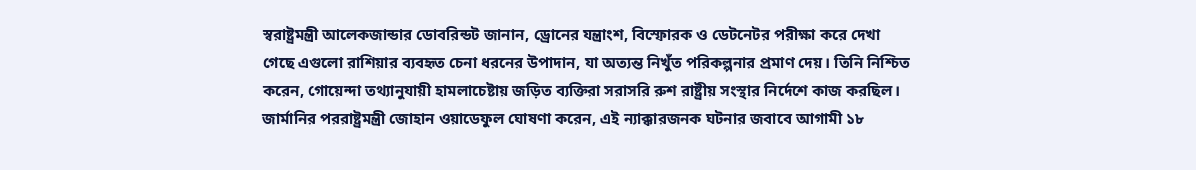স্বরাষ্ট্রমন্ত্রী আলেকজান্ডার ডোবরিন্ডট জানান, ড্রোনের যন্ত্রাংশ, বিস্ফোরক ও ডেটনেটর পরীক্ষা করে দেখা গেছে এগুলো রাশিয়ার ব্যবহৃত চেনা ধরনের উপাদান, যা অত্যন্ত নিখুঁত পরিকল্পনার প্রমাণ দেয়। তিনি নিশ্চিত করেন, গোয়েন্দা তথ্যানুযায়ী হামলাচেষ্টায় জড়িত ব্যক্তিরা সরাসরি রুশ রাষ্ট্রীয় সংস্থার নির্দেশে কাজ করছিল।
জার্মানির পররাষ্ট্রমন্ত্রী জোহান ওয়াডেফুল ঘোষণা করেন, এই ন্যাক্কারজনক ঘটনার জবাবে আগামী ১৮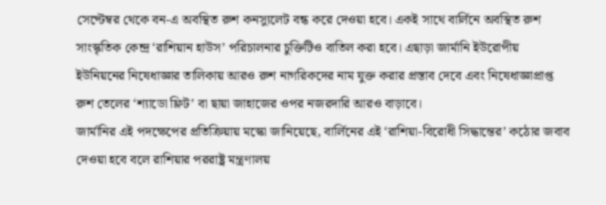সেপ্টেম্বর থেকে বন-এ অবস্থিত রুশ কনস্যুলেট বন্ধ করে দেওয়া হবে। একই সাথে বার্লিনে অবস্থিত রুশ সাংস্কৃতিক কেন্দ্র ‘রাশিয়ান হাউস’ পরিচালনার চুক্তিটিও বাতিল করা হবে। এছাড়া জার্মানি ইউরোপীয় ইউনিয়নের নিষেধাজ্ঞার তালিকায় আরও রুশ নাগরিকদের নাম যুক্ত করার প্রস্তাব দেবে এবং নিষেধাজ্ঞাপ্রাপ্ত রুশ তেলের ‘শ্যাডো ফ্লিট’ বা ছায়া জাহাজের ওপর নজরদারি আরও বাড়াবে।
জার্মানির এই পদক্ষেপের প্রতিক্রিয়ায় মস্কো জানিয়েছে, বার্লিনের এই ‘রাশিয়া-বিরোধী সিদ্ধান্তের’ কঠোর জবাব দেওয়া হবে বলে রাশিয়ার পররাষ্ট্র মন্ত্রণালয়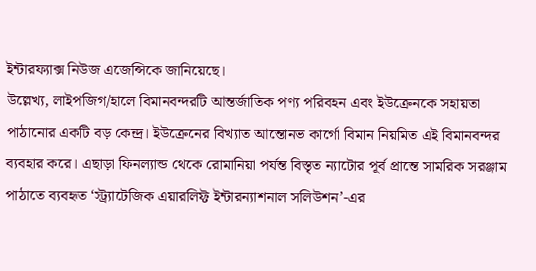ইন্টারফ্যাক্স নিউজ এজেন্সিকে জানিয়েছে।
উল্লেখ্য, লাইপজিগ/হালে বিমানবন্দরটি আন্তর্জাতিক পণ্য পরিবহন এবং ইউক্রেনকে সহায়তা পাঠানোর একটি বড় কেন্দ্র। ইউক্রেনের বিখ্যাত আন্তোনভ কার্গো বিমান নিয়মিত এই বিমানবন্দর ব্যবহার করে। এছাড়া ফিনল্যান্ড থেকে রোমানিয়া পর্যন্ত বিস্তৃত ন্যাটোর পূর্ব প্রান্তে সামরিক সরঞ্জাম পাঠাতে ব্যবহৃত ‘স্ট্র্যাটেজিক এয়ারলিফ্ট ইন্টারন্যাশনাল সলিউশন’-এর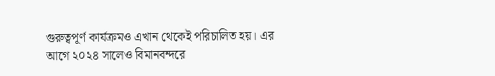গুরুত্বপূর্ণ কার্যক্রমও এখান থেকেই পরিচালিত হয়। এর আগে ২০২৪ সালেও বিমানবন্দরে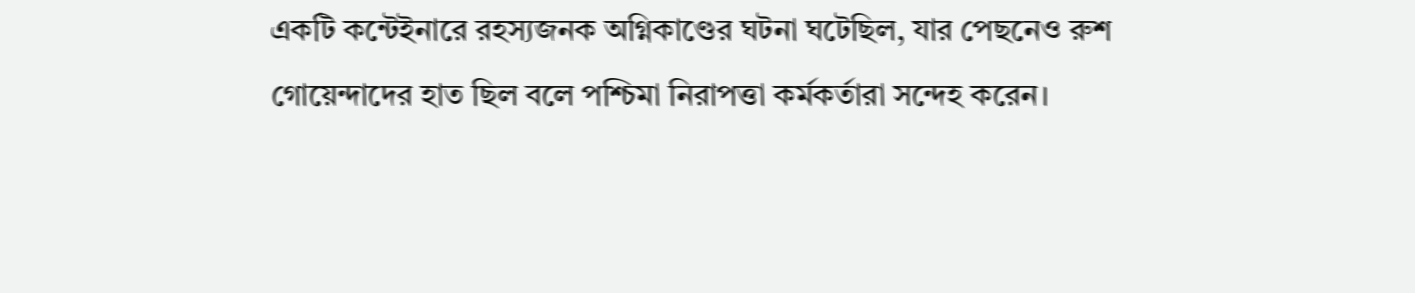একটি কন্টেইনারে রহস্যজনক অগ্নিকাণ্ডের ঘটনা ঘটেছিল, যার পেছনেও রুশ গোয়েন্দাদের হাত ছিল বলে পশ্চিমা নিরাপত্তা কর্মকর্তারা সন্দেহ করেন।